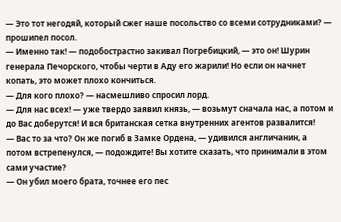— Это тот негодяй, который сжег наше посольство со всеми сотрудниками? — прошипел посол.
— Именно так! — подобострастно закивал Погребицкий, — это он! Шурин генерала Печорского, чтобы черти в Аду его жарили! Но если он начнет копать, это может плохо кончиться.
— Для кого плохо? — насмешливо спросил лорд.
— Для нас всех! — уже твердо заявил князь, — возьмут сначала нас, а потом и до Вас доберутся! И вся британская сетка внутренних агентов развалится!
— Вас то за что? Он же погиб в Замке Ордена, — удивился англичанин, а потом встрепенулся, — подождите! Вы хотите сказать, что принимали в этом сами участие?
— Он убил моего брата, точнее его пес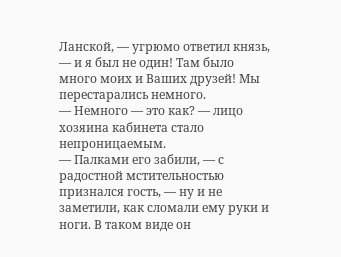Ланской, — угрюмо ответил князь, — и я был не один! Там было много моих и Ваших друзей! Мы перестарались немного.
— Немного — это как? — лицо хозяина кабинета стало непроницаемым.
— Палками его забили, — с радостной мстительностью признался гость, — ну и не заметили, как сломали ему руки и ноги. В таком виде он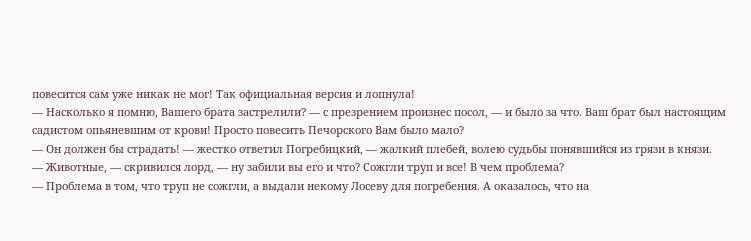повесится сам уже никак не мог! Так официальная версия и лопнула!
— Насколько я помню, Вашего брата застрелили? — с презрением произнес посол, — и было за что. Ваш брат был настоящим садистом опьяневшим от крови! Просто повесить Печорского Вам было мало?
— Он должен бы страдать! — жестко ответил Погребицкий, — жалкий плебей, волею судьбы понявшийся из грязи в князи.
— Животные, — скривился лорд, — ну забили вы его и что? Сожгли труп и все! В чем проблема?
— Проблема в том, что труп не сожгли, а выдали некому Лосеву для погребения. А оказалось, что на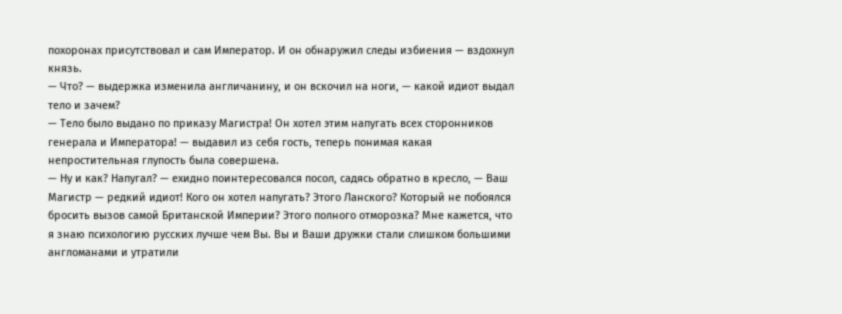похоронах присутствовал и сам Император. И он обнаружил следы избиения — вздохнул князь.
— Что? — выдержка изменила англичанину, и он вскочил на ноги, — какой идиот выдал тело и зачем?
— Тело было выдано по приказу Магистра! Он хотел этим напугать всех сторонников генерала и Императора! — выдавил из себя гость, теперь понимая какая непростительная глупость была совершена.
— Ну и как? Напугал? — ехидно поинтересовался посол, садясь обратно в кресло, — Ваш Магистр — редкий идиот! Кого он хотел напугать? Этого Ланского? Который не побоялся бросить вызов самой Британской Империи? Этого полного отморозка? Мне кажется, что я знаю психологию русских лучше чем Вы. Вы и Ваши дружки стали слишком большими англоманами и утратили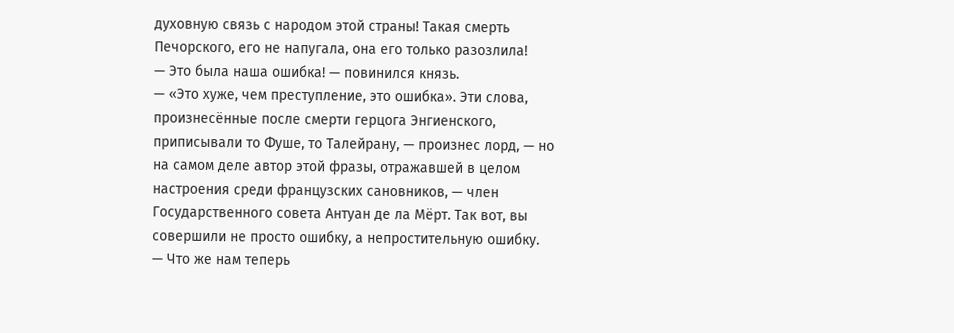духовную связь с народом этой страны! Такая смерть Печорского, его не напугала, она его только разозлила!
— Это была наша ошибка! — повинился князь.
— «Это хуже, чем преступление, это ошибка». Эти слова, произнесённые после смерти герцога Энгиенского, приписывали то Фуше, то Талейрану, — произнес лорд, — но на самом деле автор этой фразы, отражавшей в целом настроения среди французских сановников, — член Государственного совета Антуан де ла Мёрт. Так вот, вы совершили не просто ошибку, а непростительную ошибку.
— Что же нам теперь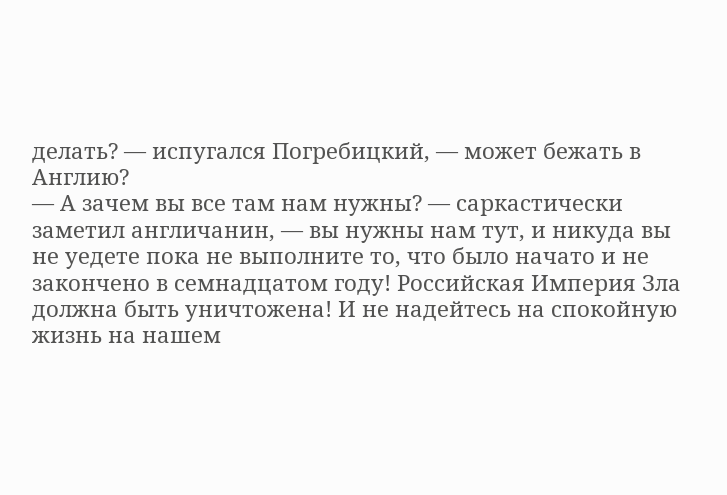делать? — испугался Погребицкий, — может бежать в Англию?
— А зачем вы все там нам нужны? — саркастически заметил англичанин, — вы нужны нам тут, и никуда вы не уедете пока не выполните то, что было начато и не закончено в семнадцатом году! Российская Империя Зла должна быть уничтожена! И не надейтесь на спокойную жизнь на нашем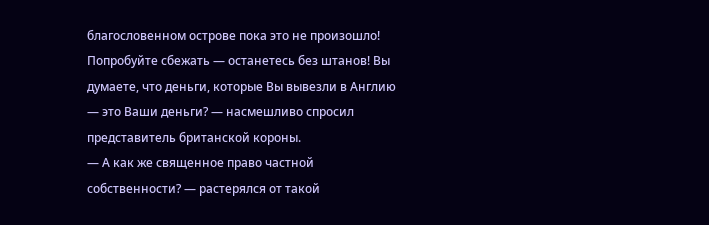благословенном острове пока это не произошло! Попробуйте сбежать — останетесь без штанов! Вы думаете, что деньги, которые Вы вывезли в Англию — это Ваши деньги? — насмешливо спросил представитель британской короны.
— А как же священное право частной собственности? — растерялся от такой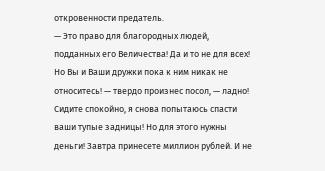откровенности предатель.
— Это право для благородных людей, подданных его Величества! Да и то не для всех! Но Вы и Ваши дружки пока к ним никак не относитесь! — твердо произнес посол, — ладно! Сидите спокойно, я снова попытаюсь спасти ваши тупые задницы! Но для этого нужны деньги! Завтра принесете миллион рублей. И не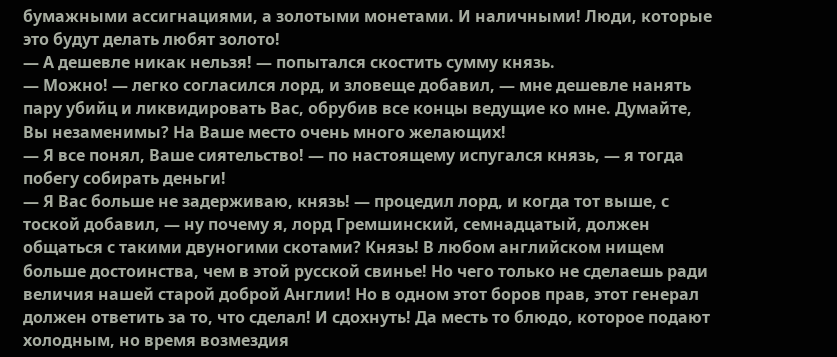бумажными ассигнациями, а золотыми монетами. И наличными! Люди, которые это будут делать любят золото!
— А дешевле никак нельзя! — попытался скостить сумму князь.
— Можно! — легко согласился лорд, и зловеще добавил, — мне дешевле нанять пару убийц и ликвидировать Вас, обрубив все концы ведущие ко мне. Думайте, Вы незаменимы? На Ваше место очень много желающих!
— Я все понял, Ваше сиятельство! — по настоящему испугался князь, — я тогда побегу собирать деньги!
— Я Вас больше не задерживаю, князь! — процедил лорд, и когда тот выше, с тоской добавил, — ну почему я, лорд Гремшинский, семнадцатый, должен общаться с такими двуногими скотами? Князь! В любом английском нищем больше достоинства, чем в этой русской свинье! Но чего только не сделаешь ради величия нашей старой доброй Англии! Но в одном этот боров прав, этот генерал должен ответить за то, что сделал! И сдохнуть! Да месть то блюдо, которое подают холодным, но время возмездия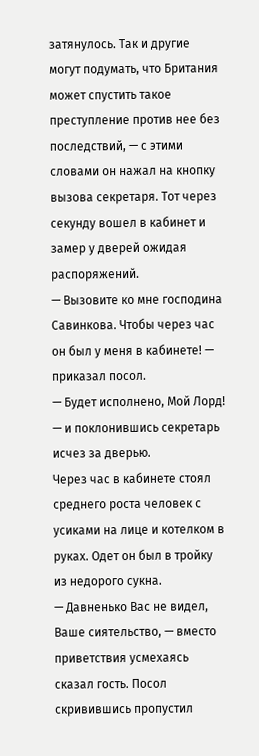затянулось. Так и другие могут подумать, что Британия может спустить такое преступление против нее без последствий, — с этими словами он нажал на кнопку вызова секретаря. Тот через секунду вошел в кабинет и замер у дверей ожидая распоряжений.
— Вызовите ко мне господина Савинкова. Чтобы через час он был у меня в кабинете! — приказал посол.
— Будет исполнено, Мой Лорд! — и поклонившись секретарь исчез за дверью.
Через час в кабинете стоял среднего роста человек с усиками на лице и котелком в руках. Одет он был в тройку из недорого сукна.
— Давненько Вас не видел, Ваше сиятельство, — вместо приветствия усмехаясь сказал гость. Посол скривившись пропустил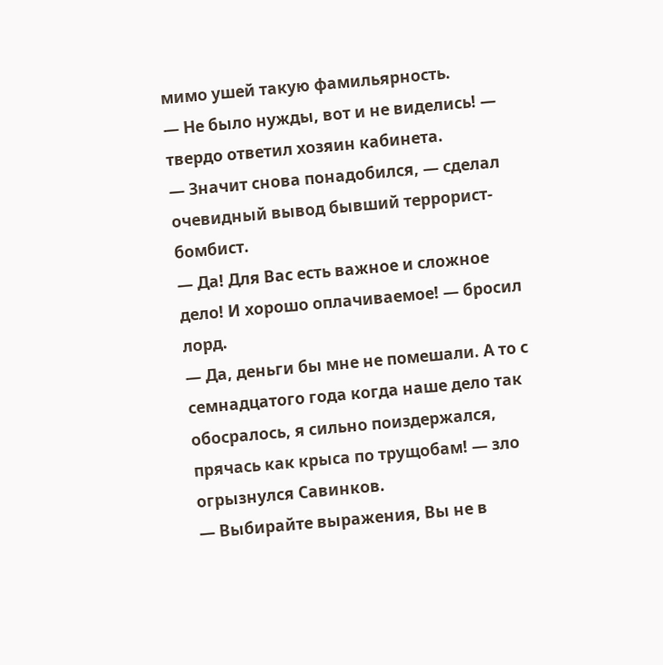мимо ушей такую фамильярность.
— Не было нужды, вот и не виделись! — твердо ответил хозяин кабинета.
— Значит снова понадобился, — сделал очевидный вывод бывший террорист-бомбист.
— Да! Для Вас есть важное и сложное дело! И хорошо оплачиваемое! — бросил лорд.
— Да, деньги бы мне не помешали. А то с семнадцатого года когда наше дело так обосралось, я сильно поиздержался, прячась как крыса по трущобам! — зло огрызнулся Савинков.
— Выбирайте выражения, Вы не в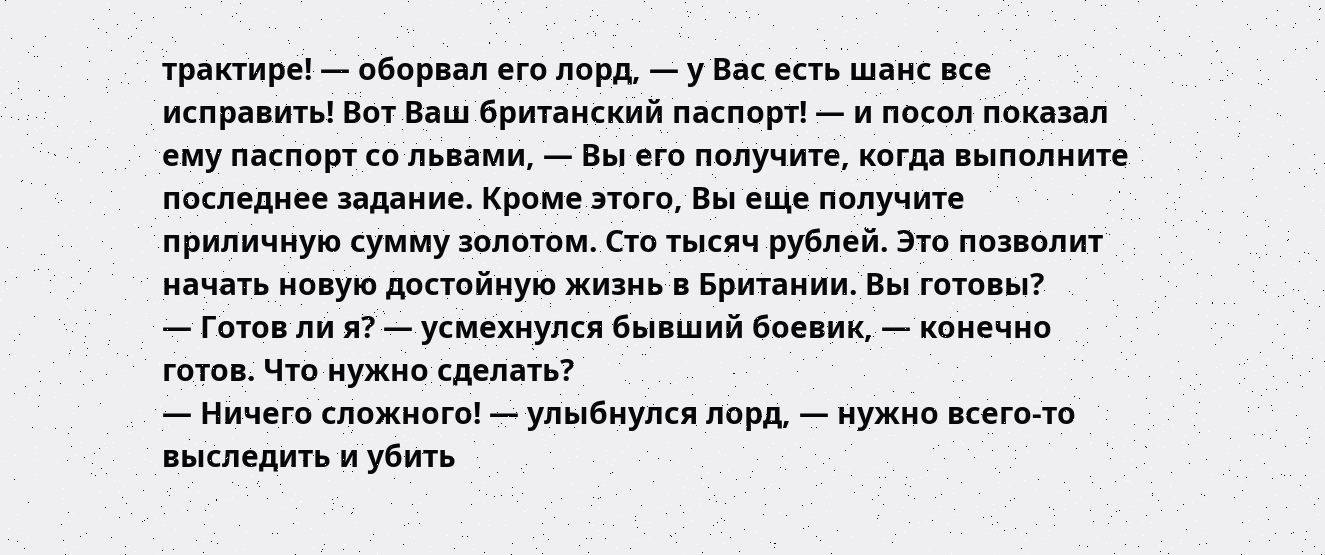трактире! — оборвал его лорд, — у Вас есть шанс все исправить! Вот Ваш британский паспорт! — и посол показал ему паспорт со львами, — Вы его получите, когда выполните последнее задание. Кроме этого, Вы еще получите приличную сумму золотом. Сто тысяч рублей. Это позволит начать новую достойную жизнь в Британии. Вы готовы?
— Готов ли я? — усмехнулся бывший боевик, — конечно готов. Что нужно сделать?
— Ничего сложного! — улыбнулся лорд, — нужно всего-то выследить и убить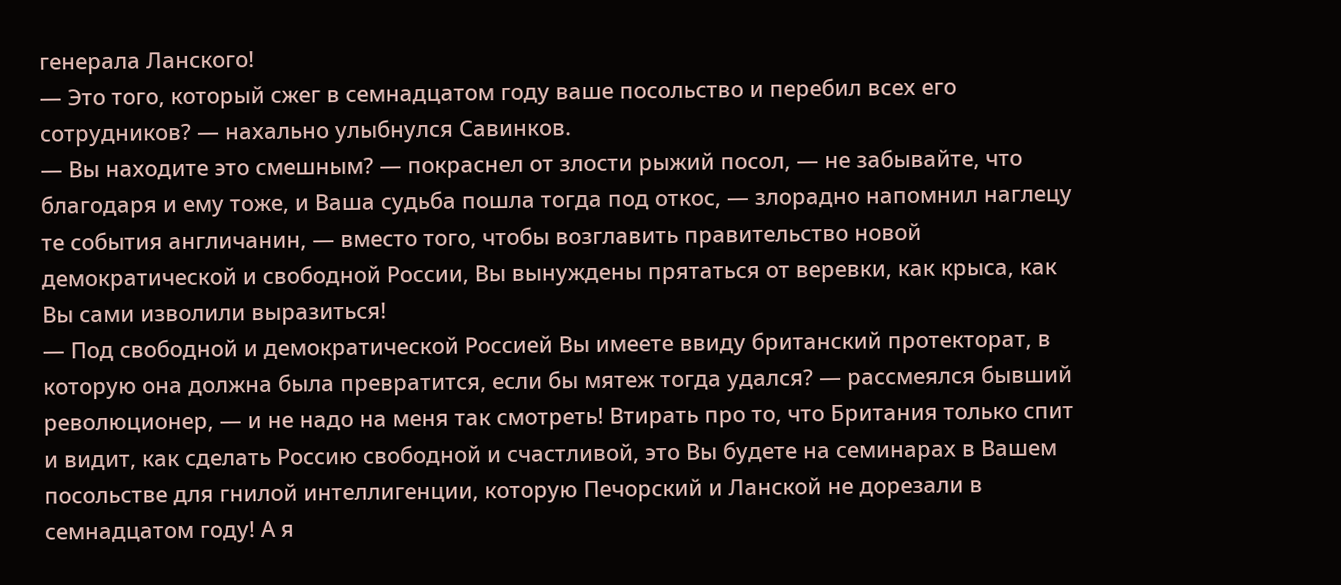генерала Ланского!
— Это того, который сжег в семнадцатом году ваше посольство и перебил всех его сотрудников? — нахально улыбнулся Савинков.
— Вы находите это смешным? — покраснел от злости рыжий посол, — не забывайте, что благодаря и ему тоже, и Ваша судьба пошла тогда под откос, — злорадно напомнил наглецу те события англичанин, — вместо того, чтобы возглавить правительство новой демократической и свободной России, Вы вынуждены прятаться от веревки, как крыса, как Вы сами изволили выразиться!
— Под свободной и демократической Россией Вы имеете ввиду британский протекторат, в которую она должна была превратится, если бы мятеж тогда удался? — рассмеялся бывший революционер, — и не надо на меня так смотреть! Втирать про то, что Британия только спит и видит, как сделать Россию свободной и счастливой, это Вы будете на семинарах в Вашем посольстве для гнилой интеллигенции, которую Печорский и Ланской не дорезали в семнадцатом году! А я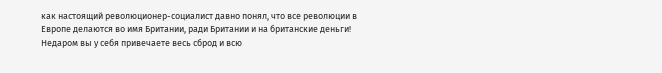как настоящий революционер-социалист давно понял, что все революции в Европе делаются во имя Британии, ради Британии и на британские деньги! Недаром вы у себя привечаете весь сброд и всю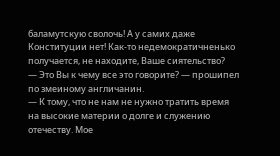баламутскую сволочь! А у самих даже Конституции нет! Как-то недемократичненько получается, не находите, Ваше сиятельство?
— Это Вы к чему все это говорите? — прошипел по змеиному англичанин.
— К тому, что не нам не нужно тратить время на высокие материи о долге и служению отечеству. Мое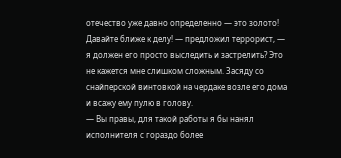отечество уже давно определенно — это золото! Давайте ближе к делу! — предложил террорист, — я должен его просто выследить и застрелить? Это не кажется мне слишком сложным. Засяду со снайперской винтовкой на чердаке возле его дома и всажу ему пулю в голову.
— Вы правы, для такой работы я бы нанял исполнителя с гораздо более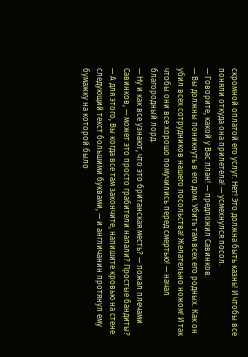скромной оплатой его услуг. Нет! Это должна быть казнь! И чтобы все поняли откуда она прилетела! — усмехнулся посол.
— Говорите, какой у Вас план! — предложил Савинков.
— Вы должны поникнуть в его дом. Убить там всех его родных. Как он убил всех сотрудников нашего посольства! Желательно ножом! И так чтобы они все хорошо помучились перед смертью! — начал благородный лорд.
— Ну и как все узнают, что это британская месть? — пожал плечами Савинков, — может это просто грабители напали? Простые бандиты?
— А для этого, Вы когда все там закончите, напишите кровью на стене следующий текст большими буквами, — и англичанин протянул ему бумажку на которой было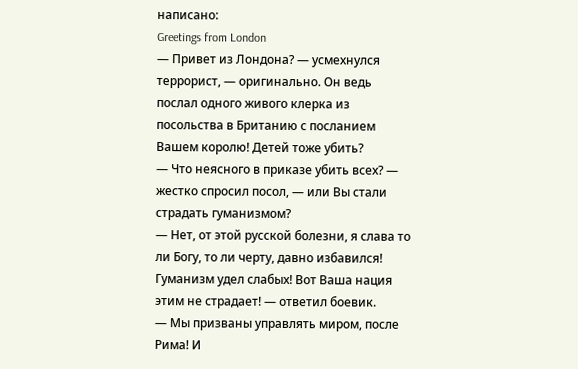написано:
Greetings from London
— Привет из Лондона? — усмехнулся террорист, — оригинально. Он ведь послал одного живого клерка из посольства в Британию с посланием Вашем королю! Детей тоже убить?
— Что неясного в приказе убить всех? — жестко спросил посол, — или Вы стали страдать гуманизмом?
— Нет, от этой русской болезни, я слава то ли Богу, то ли черту, давно избавился! Гуманизм удел слабых! Вот Ваша нация этим не страдает! — ответил боевик.
— Мы призваны управлять миром, после Рима! И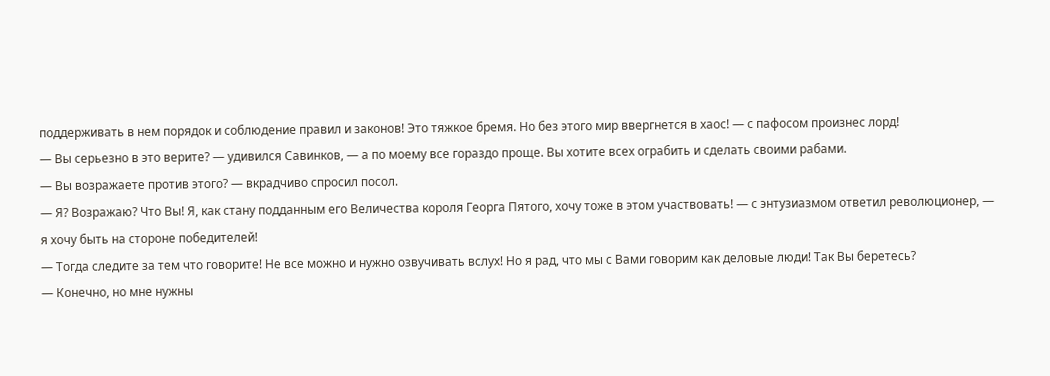поддерживать в нем порядок и соблюдение правил и законов! Это тяжкое бремя. Но без этого мир ввергнется в хаос! — с пафосом произнес лорд!
— Вы серьезно в это верите? — удивился Савинков, — а по моему все гораздо проще. Вы хотите всех ограбить и сделать своими рабами.
— Вы возражаете против этого? — вкрадчиво спросил посол.
— Я? Возражаю? Что Вы! Я, как стану подданным его Величества короля Георга Пятого, хочу тоже в этом участвовать! — с энтузиазмом ответил революционер, — я хочу быть на стороне победителей!
— Тогда следите за тем что говорите! Не все можно и нужно озвучивать вслух! Но я рад, что мы с Вами говорим как деловые люди! Так Вы беретесь?
— Конечно, но мне нужны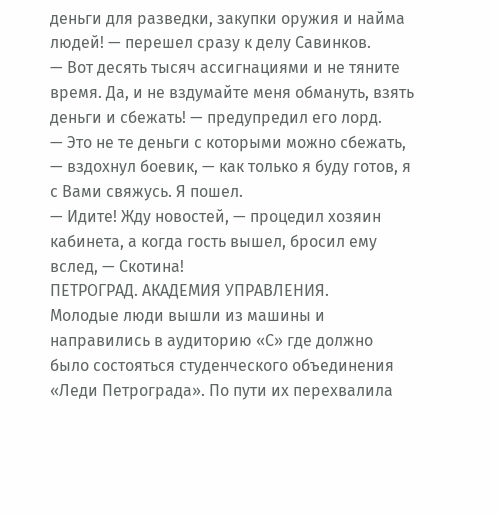деньги для разведки, закупки оружия и найма людей! — перешел сразу к делу Савинков.
— Вот десять тысяч ассигнациями и не тяните время. Да, и не вздумайте меня обмануть, взять деньги и сбежать! — предупредил его лорд.
— Это не те деньги с которыми можно сбежать, — вздохнул боевик, — как только я буду готов, я с Вами свяжусь. Я пошел.
— Идите! Жду новостей, — процедил хозяин кабинета, а когда гость вышел, бросил ему вслед, — Скотина!
ПЕТРОГРАД. АКАДЕМИЯ УПРАВЛЕНИЯ.
Молодые люди вышли из машины и направились в аудиторию «С» где должно было состояться студенческого объединения «Леди Петрограда». По пути их перехвалила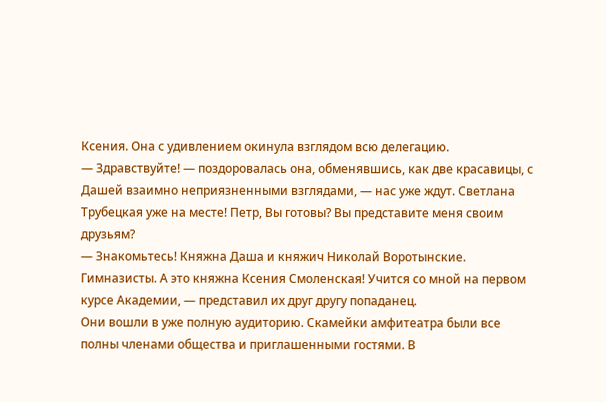Ксения. Она с удивлением окинула взглядом всю делегацию.
— Здравствуйте! — поздоровалась она, обменявшись, как две красавицы, с Дашей взаимно неприязненными взглядами, — нас уже ждут. Светлана Трубецкая уже на месте! Петр, Вы готовы? Вы представите меня своим друзьям?
— Знакомьтесь! Княжна Даша и княжич Николай Воротынские. Гимназисты. А это княжна Ксения Смоленская! Учится со мной на первом курсе Академии, — представил их друг другу попаданец.
Они вошли в уже полную аудиторию. Скамейки амфитеатра были все полны членами общества и приглашенными гостями. В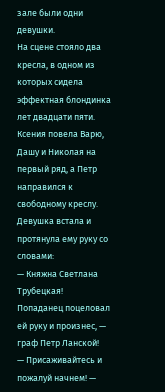зале были одни девушки.
На сцене стояло два кресла, в одном из которых сидела эффектная блондинка лет двадцати пяти. Ксения повела Варю, Дашу и Николая на первый ряд, а Петр направился к свободному креслу. Девушка встала и протянула ему руку со словами:
— Княжна Светлана Трубецкая!
Попаданец поцеловал ей руку и произнес, — граф Петр Ланской!
— Присаживайтесь и пожалуй начнем! —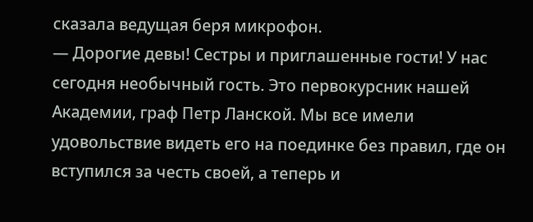сказала ведущая беря микрофон.
— Дорогие девы! Сестры и приглашенные гости! У нас сегодня необычный гость. Это первокурсник нашей Академии, граф Петр Ланской. Мы все имели удовольствие видеть его на поединке без правил, где он вступился за честь своей, а теперь и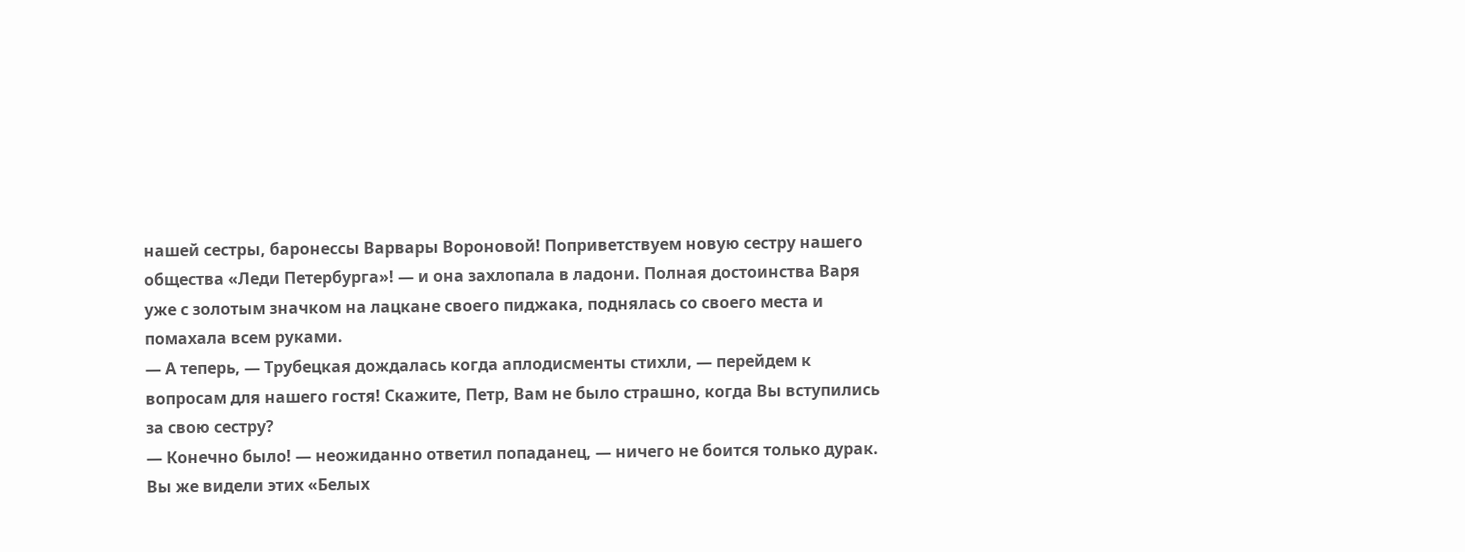нашей сестры, баронессы Варвары Вороновой! Поприветствуем новую сестру нашего общества «Леди Петербурга»! — и она захлопала в ладони. Полная достоинства Варя уже с золотым значком на лацкане своего пиджака, поднялась со своего места и помахала всем руками.
— А теперь, — Трубецкая дождалась когда аплодисменты стихли, — перейдем к вопросам для нашего гостя! Скажите, Петр, Вам не было страшно, когда Вы вступились за свою сестру?
— Конечно было! — неожиданно ответил попаданец, — ничего не боится только дурак. Вы же видели этих «Белых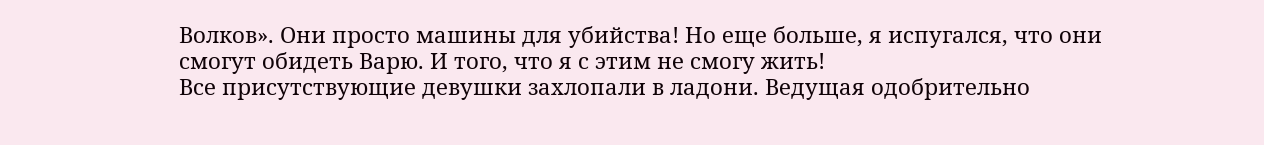Волков». Они просто машины для убийства! Но еще больше, я испугался, что они смогут обидеть Варю. И того, что я с этим не смогу жить!
Все присутствующие девушки захлопали в ладони. Ведущая одобрительно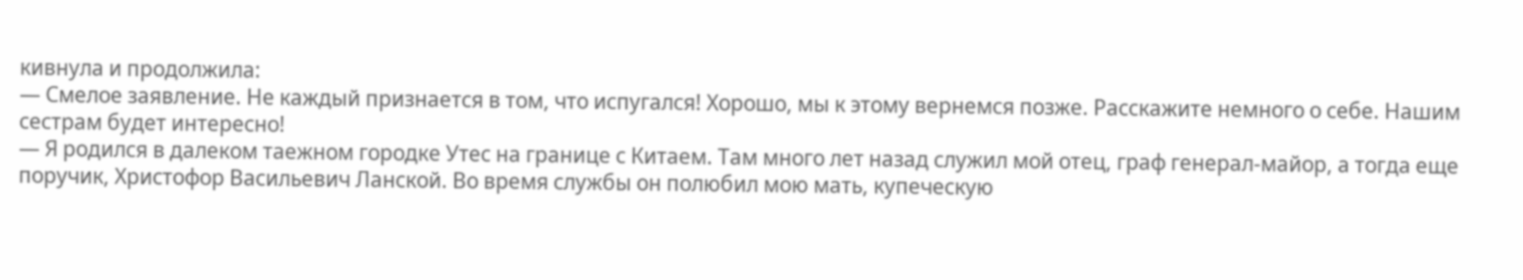кивнула и продолжила:
— Смелое заявление. Не каждый признается в том, что испугался! Хорошо, мы к этому вернемся позже. Расскажите немного о себе. Нашим сестрам будет интересно!
— Я родился в далеком таежном городке Утес на границе с Китаем. Там много лет назад служил мой отец, граф генерал-майор, а тогда еще поручик, Христофор Васильевич Ланской. Во время службы он полюбил мою мать, купеческую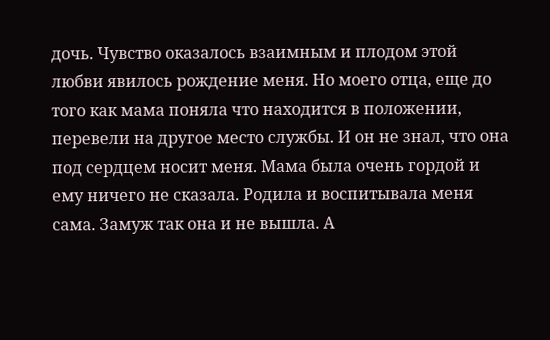дочь. Чувство оказалось взаимным и плодом этой любви явилось рождение меня. Но моего отца, еще до того как мама поняла что находится в положении, перевели на другое место службы. И он не знал, что она под сердцем носит меня. Мама была очень гордой и ему ничего не сказала. Родила и воспитывала меня сама. Замуж так она и не вышла. А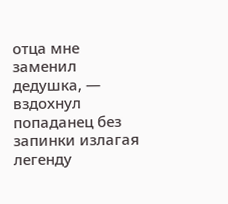отца мне заменил дедушка, — вздохнул попаданец без запинки излагая легенду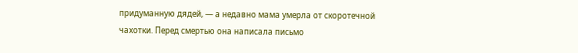придуманную дядей, — а недавно мама умерла от скоротечной чахотки. Перед смертью она написала письмо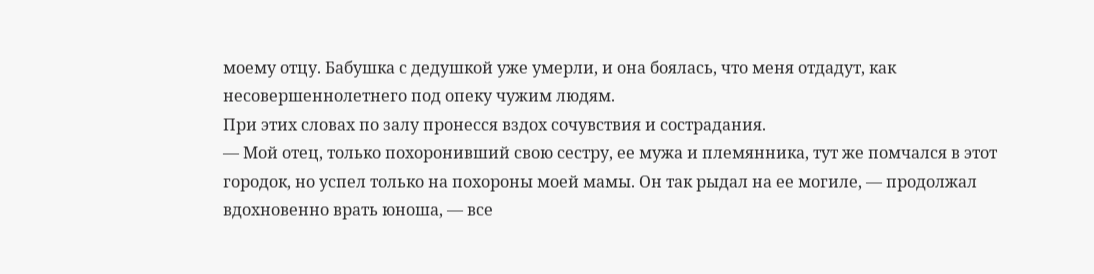моему отцу. Бабушка с дедушкой уже умерли, и она боялась, что меня отдадут, как несовершеннолетнего под опеку чужим людям.
При этих словах по залу пронесся вздох сочувствия и сострадания.
— Мой отец, только похоронивший свою сестру, ее мужа и племянника, тут же помчался в этот городок, но успел только на похороны моей мамы. Он так рыдал на ее могиле, — продолжал вдохновенно врать юноша, — все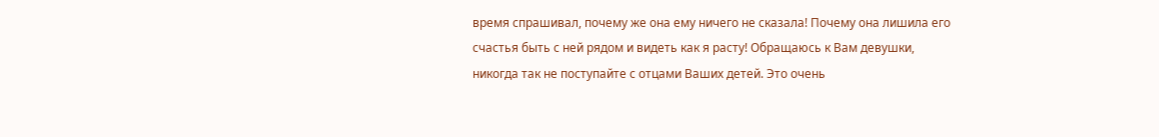время спрашивал, почему же она ему ничего не сказала! Почему она лишила его счастья быть с ней рядом и видеть как я расту! Обращаюсь к Вам девушки, никогда так не поступайте с отцами Ваших детей. Это очень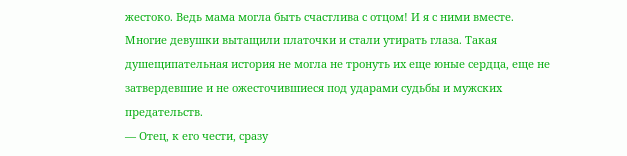жестоко. Ведь мама могла быть счастлива с отцом! И я с ними вместе.
Многие девушки вытащили платочки и стали утирать глаза. Такая душещипательная история не могла не тронуть их еще юные сердца, еще не затвердевшие и не ожесточившиеся под ударами судьбы и мужских предательств.
— Отец, к его чести, сразу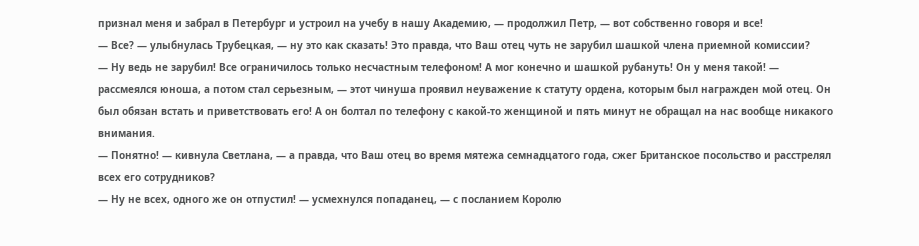признал меня и забрал в Петербург и устроил на учебу в нашу Академию, — продолжил Петр, — вот собственно говоря и все!
— Все? — улыбнулась Трубецкая, — ну это как сказать! Это правда, что Ваш отец чуть не зарубил шашкой члена приемной комиссии?
— Ну ведь не зарубил! Все ограничилось только несчастным телефоном! А мог конечно и шашкой рубануть! Он у меня такой! — рассмеялся юноша, а потом стал серьезным, — этот чинуша проявил неуважение к статуту ордена, которым был награжден мой отец. Он был обязан встать и приветствовать его! А он болтал по телефону с какой-то женщиной и пять минут не обращал на нас вообще никакого внимания.
— Понятно! — кивнула Светлана, — а правда, что Ваш отец во время мятежа семнадцатого года, сжег Британское посольство и расстрелял всех его сотрудников?
— Ну не всех, одного же он отпустил! — усмехнулся попаданец, — с посланием Королю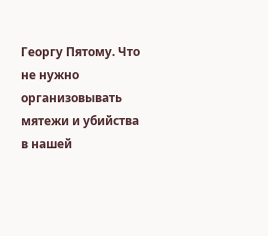Георгу Пятому. Что не нужно организовывать мятежи и убийства в нашей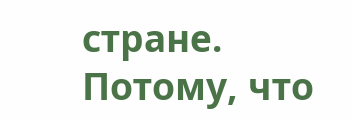стране. Потому, что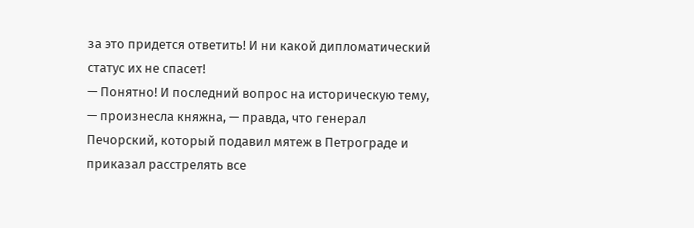за это придется ответить! И ни какой дипломатический статус их не спасет!
— Понятно! И последний вопрос на историческую тему, — произнесла княжна, — правда, что генерал Печорский, который подавил мятеж в Петрограде и приказал расстрелять все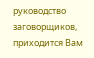руководство заговорщиков, приходится Вам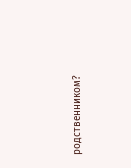родственником?